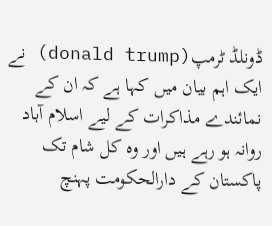ڈونلڈ ٹرمپ(donald trump) نے ایک اہم بیان میں کہا ہے کہ ان کے نمائندے مذاکرات کے لیے اسلام آباد روانہ ہو رہے ہیں اور وہ کل شام تک پاکستان کے دارالحکومت پہنچ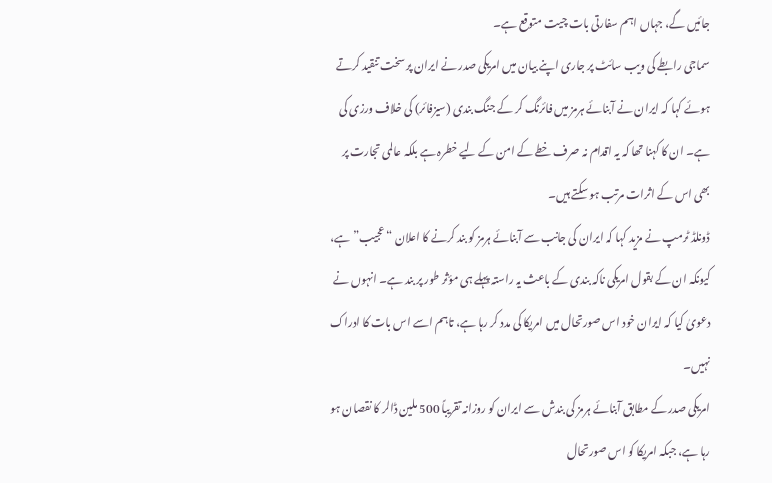جائیں گے، جہاں اہم سفارتی بات چیت متوقع ہے۔
سماجی رابطے کی ویب سائٹ پر جاری اپنے بیان میں امریکی صدر نے ایران پر سخت تنقید کرتے ہوئے کہا کہ ایران نے آبنائے ہرمز میں فائرنگ کر کے جنگ بندی (سیزفائر) کی خلاف ورزی کی ہے۔ ان کا کہنا تھا کہ یہ اقدام نہ صرف خطے کے امن کے لیے خطرہ ہے بلکہ عالمی تجارت پر بھی اس کے اثرات مرتب ہو سکتے ہیں۔
ڈونلڈ ٹرمپ نے مزید کہا کہ ایران کی جانب سے آبنائے ہرمز کو بند کرنے کا اعلان “عجیب” ہے، کیونکہ ان کے بقول امریکی ناکہ بندی کے باعث یہ راستہ پہلے ہی مؤثر طور پر بند ہے۔ انہوں نے دعویٰ کیا کہ ایران خود اس صورتحال میں امریکا کی مدد کر رہا ہے، تاہم اسے اس بات کا ادراک نہیں۔
امریکی صدر کے مطابق آبنائے ہرمز کی بندش سے ایران کو روزانہ تقریباً 500 ملین ڈالر کا نقصان ہو رہا ہے، جبکہ امریکا کو اس صورتحال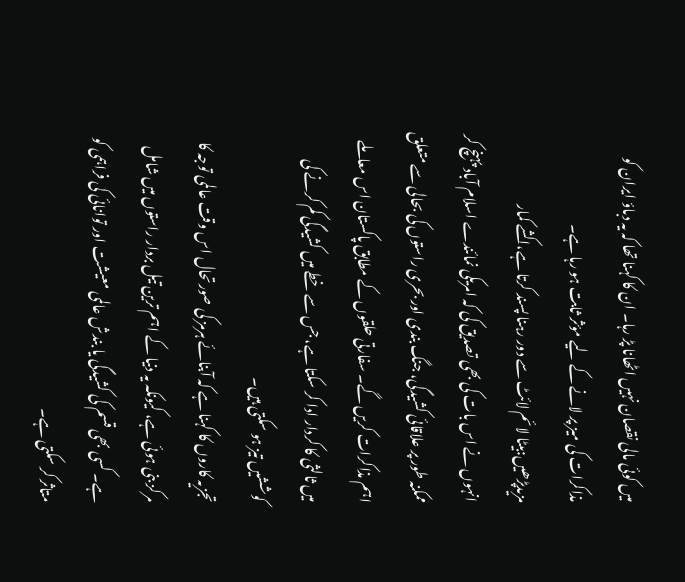میں کوئی مالی نقصان نہیں اٹھانا پڑ رہا۔ ان کا کہنا تھا کہ یہ دباؤ ایران کو مذاکرات کی میز پر لانے کے لیے مؤثر ثابت ہو رہا ہے۔
مزیدپڑھیں:بیٹا لائم لائٹ سے دور رہنا پسند کرتا ہے،اکشے کمار
انہوں نے اس بات کی بھی تصدیق کی کہ امریکی نمائندے اسلام آباد پہنچ کر ممکنہ طور پر علاقائی کشیدگی، جنگ بندی اور بحری راستوں کی بحالی سے متعلق اہم مذاکرات کریں گے۔ سفارتی حلقوں کے مطابق پاکستان اس معاملے میں ثالثی کا کردار ادا کر سکتا ہے، جس سے خطے میں کشیدگی کم کرنے کی کوششیں تیز ہو سکتی ہیں۔
تجزیہ کاروں کا کہنا ہے کہ آبنائے ہرمز کی صورتحال اس وقت عالمی توجہ کا مرکز بنی ہوئی ہے، کیونکہ یہ دنیا کے اہم ترین تیل بردار راستوں میں شامل ہے۔ کسی بھی قسم کی کشیدگی یا بندش عالمی معیشت اور توانائی کی فراہمی کو متاثر کر سکتی ہے۔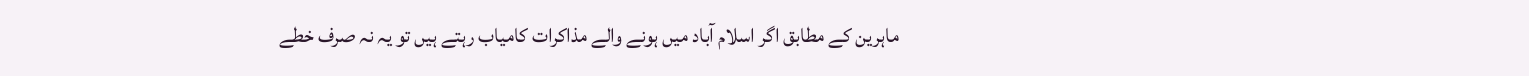ماہرین کے مطابق اگر اسلام آباد میں ہونے والے مذاکرات کامیاب رہتے ہیں تو یہ نہ صرف خطے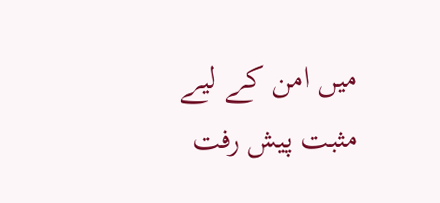میں امن کے لیے مثبت پیش رفت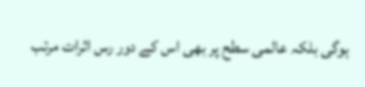ہوگی بلکہ عالمی سطح پر بھی اس کے دور رس اثرات مرتب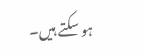ہو سکتے ہیں۔